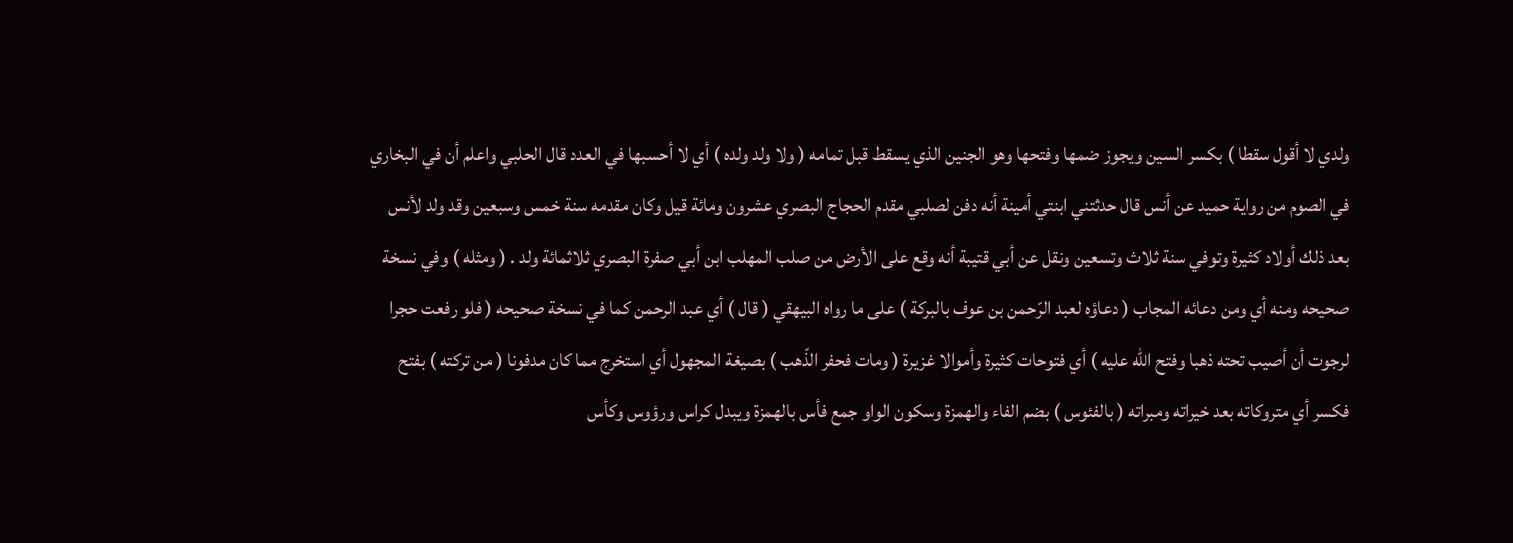ولدي لا أقول سقطا ) بكسر السين ويجوز ضمها وفتحها وهو الجنين الذي يسقط قبل تمامه ( ولا ولد ولده ) أي لا أحسبها في العدد قال الحلبي واعلم أن في البخاري في الصوم من رواية حميد عن أنس قال حدثتني ابنتي أمينة أنه دفن لصلبي مقدم الحجاج البصري عشرون ومائة قيل وكان مقدمه سنة خمس وسبعين وقد ولد لأنس بعد ذلك أولاد كثيرة وتوفي سنة ثلاث وتسعين ونقل عن أبي قتيبة أنه وقع على الأرض من صلب المهلب ابن أبي صفرة البصري ثلاثمائة ولد . ( ومثله ) وفي نسخة صحيحه ومنه أي ومن دعائه المجاب ( دعاؤه لعبد الرّحمن بن عوف بالبركة ) على ما رواه البيهقي ( قال ) أي عبد الرحمن كما في نسخة صحيحه ( فلو رفعت حجرا لرجوت أن أصيب تحته ذهبا وفتح اللّه عليه ) أي فتوحات كثيرة وأموالا غزيرة ( ومات فحفر الذّهب ) بصيغة المجهول أي استخرج مما كان مدفونا ( من تركته ) بفتح فكسر أي متروكاته بعد خيراته ومبراته ( بالفئوس ) بضم الفاء والهمزة وسكون الواو جمع فأس بالهمزة ويبدل كراس ورؤوس وكأس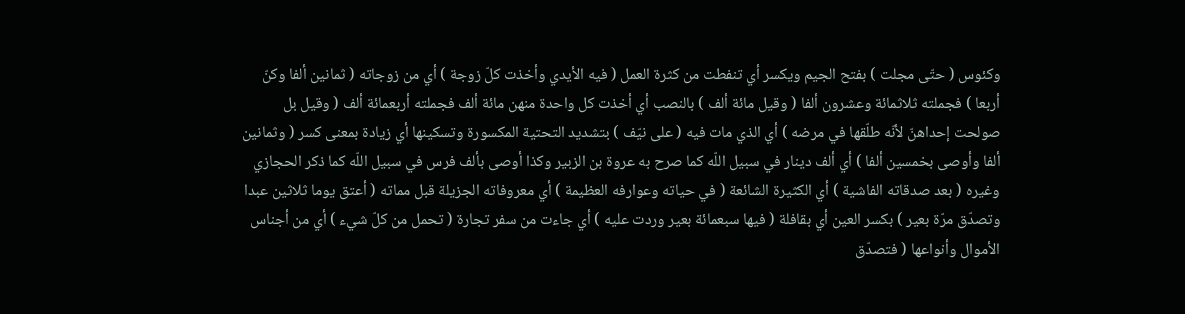وكئوس ( حتّى مجلت ) بفتح الجيم ويكسر أي تنفطت من كثرة العمل ( فيه الأيدي وأخذت كلّ زوجة ) أي من زوجاته ( ثمانين ألفا وكنّ أربعا ) فجملته ثلاثمائة وعشرون ألفا ( وقيل مائة ألف ) بالنصب أي أخذت كل واحدة منهن مائة ألف فجملته أربعمائة ألف ( وقيل بل صولحت إحداهنّ لأنّه طلّقها في مرضه ) أي الذي مات فيه ( على نيّف ) بتشديد التحتية المكسورة وتسكينها أي زيادة بمعنى كسر ( وثمانين ألفا وأوصى بخمسين ألفا ) أي ألف دينار في سبيل اللّه كما صرح به عروة بن الزبير وكذا أوصى بألف فرس في سبيل اللّه كما ذكر الحجازي وغيره ( بعد صدقاته الفاشية ) أي الكثيرة الشائعة ( في حياته وعوارفه العظيمة ) أي معروفاته الجزيلة قبل مماته ( أعتق يوما ثلاثين عبدا وتصدّق مرّة بعير ) بكسر العين أي بقافلة ( فيها سبعمائة بعير وردت عليه ) أي جاءت من سفر تجارة ( تحمل من كلّ شيء ) أي من أجناس الأموال وأنواعها ( فتصدّق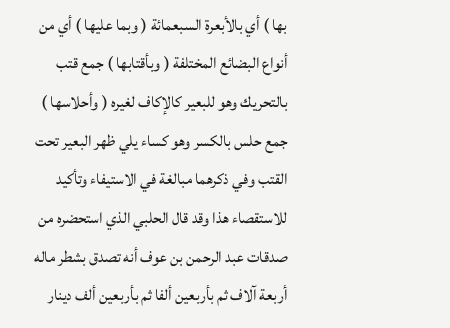بها ) أي بالأبعرة السبعمائة ( وبما عليها ) أي من أنواع البضائع المختلفة ( وبأقتابها ) جمع قتب بالتحريك وهو للبعير كالإكاف لغيره ( وأحلاسها ) جمع حلس بالكسر وهو كساء يلي ظهر البعير تحت القتب وفي ذكرهما مبالغة في الاستيفاء وتأكيد للاستقصاء هذا وقد قال الحلبي الذي استحضره من صدقات عبد الرحمن بن عوف أنه تصدق بشطر ماله أربعة آلاف ثم بأربعين ألفا ثم بأربعين ألف دينار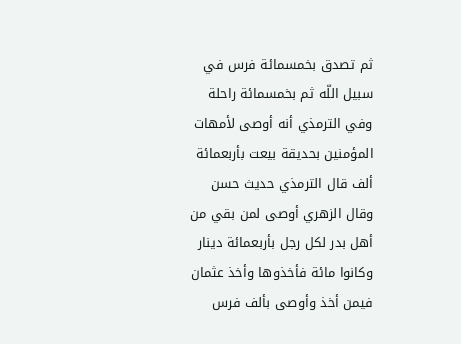ثم تصدق بخمسمائة فرس في سبيل اللّه ثم بخمسمائة راحلة وفي الترمذي أنه أوصى لأمهات المؤمنين بحديقة بيعت بأربعمائة ألف قال الترمذي حديث حسن وقال الزهري أوصى لمن بقي من أهل بدر لكل رجل بأربعمائة دينار وكانوا مائة فأخذوها وأخذ عثمان فيمن أخذ وأوصى بألف فرس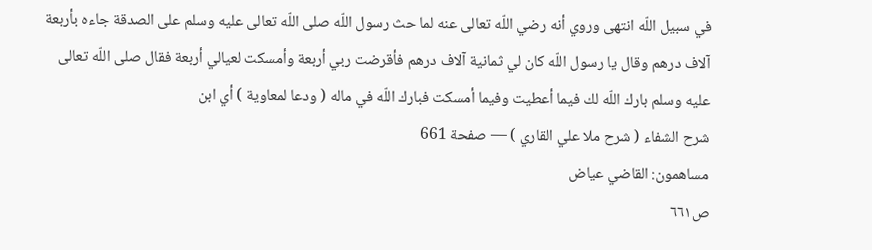في سبيل اللّه انتهى وروي أنه رضي اللّه تعالى عنه لما حث رسول اللّه صلى اللّه تعالى عليه وسلم على الصدقة جاءه بأربعة آلاف درهم وقال يا رسول اللّه كان لي ثمانية آلاف درهم فأقرضت ربي أربعة وأمسكت لعيالي أربعة فقال صلى اللّه تعالى عليه وسلم بارك اللّه لك فيما أعطيت وفيما أمسكت فبارك اللّه في ماله ( ودعا لمعاوية ) أي ابن
شرح الشفاء ( شرح ملا علي القاري ) — صفحة 661
مساهمون: القاضي عياض
ص٦٦١